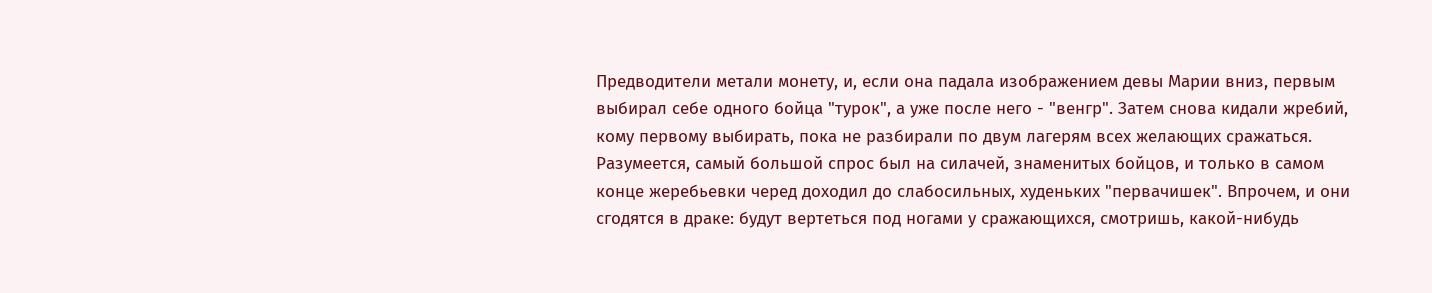Предводители метали монету, и, если она падала изображением девы Марии вниз, первым выбирал себе одного бойца "турок", а уже после него - "венгр". Затем снова кидали жребий, кому первому выбирать, пока не разбирали по двум лагерям всех желающих сражаться. Разумеется, самый большой спрос был на силачей, знаменитых бойцов, и только в самом конце жеребьевки черед доходил до слабосильных, худеньких "первачишек". Впрочем, и они сгодятся в драке: будут вертеться под ногами у сражающихся, смотришь, какой-нибудь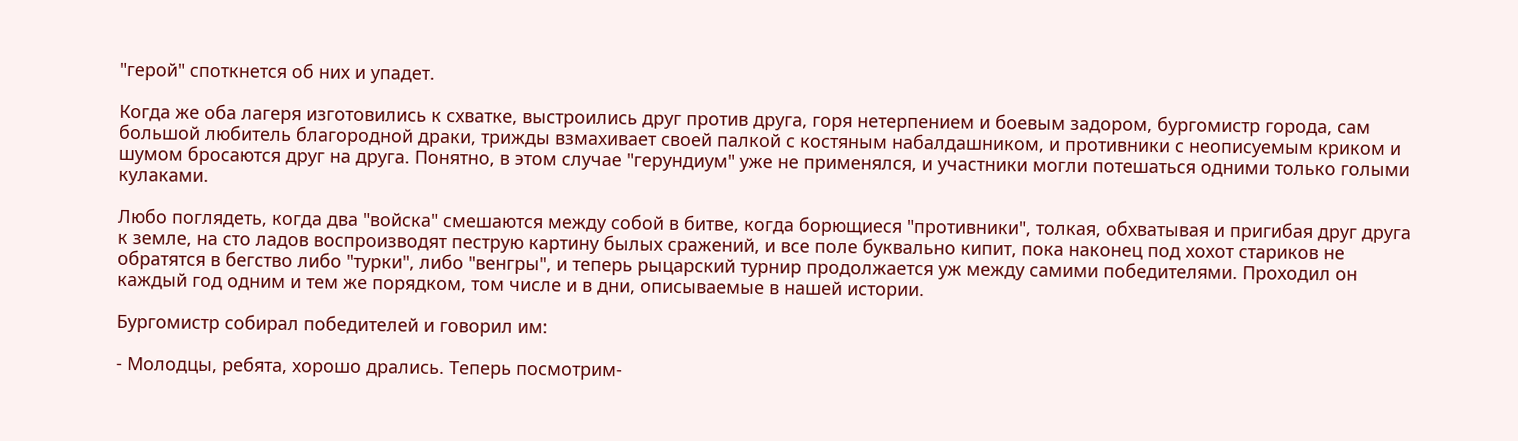"герой" споткнется об них и упадет.

Когда же оба лагеря изготовились к схватке, выстроились друг против друга, горя нетерпением и боевым задором, бургомистр города, сам большой любитель благородной драки, трижды взмахивает своей палкой с костяным набалдашником, и противники с неописуемым криком и шумом бросаются друг на друга. Понятно, в этом случае "герундиум" уже не применялся, и участники могли потешаться одними только голыми кулаками.

Любо поглядеть, когда два "войска" смешаются между собой в битве, когда борющиеся "противники", толкая, обхватывая и пригибая друг друга к земле, на сто ладов воспроизводят пеструю картину былых сражений, и все поле буквально кипит, пока наконец под хохот стариков не обратятся в бегство либо "турки", либо "венгры", и теперь рыцарский турнир продолжается уж между самими победителями. Проходил он каждый год одним и тем же порядком, том числе и в дни, описываемые в нашей истории.

Бургомистр собирал победителей и говорил им:

- Молодцы, ребята, хорошо дрались. Теперь посмотрим-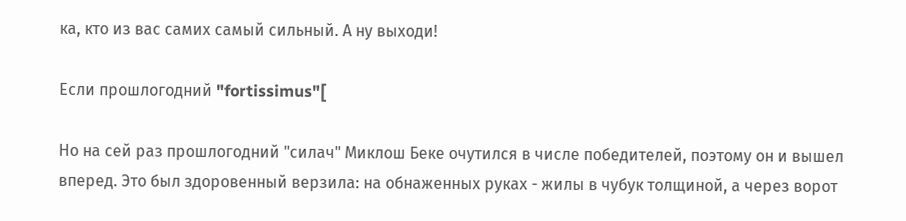ка, кто из вас самих самый сильный. А ну выходи!

Если прошлогодний "fortissimus"[

Но на сей раз прошлогодний "силач" Миклош Беке очутился в числе победителей, поэтому он и вышел вперед. Это был здоровенный верзила: на обнаженных руках - жилы в чубук толщиной, а через ворот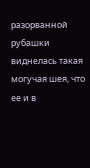разорванной рубашки виднелась такая могучая шея, что ее и в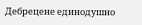Дебрецене единодушно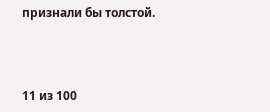признали бы толстой.



11 из 100